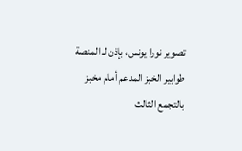تصوير نورا يونس، بإذن لـ المنصة
طوابير الخبز المدعم أمام مخبز بالتجمع الثالث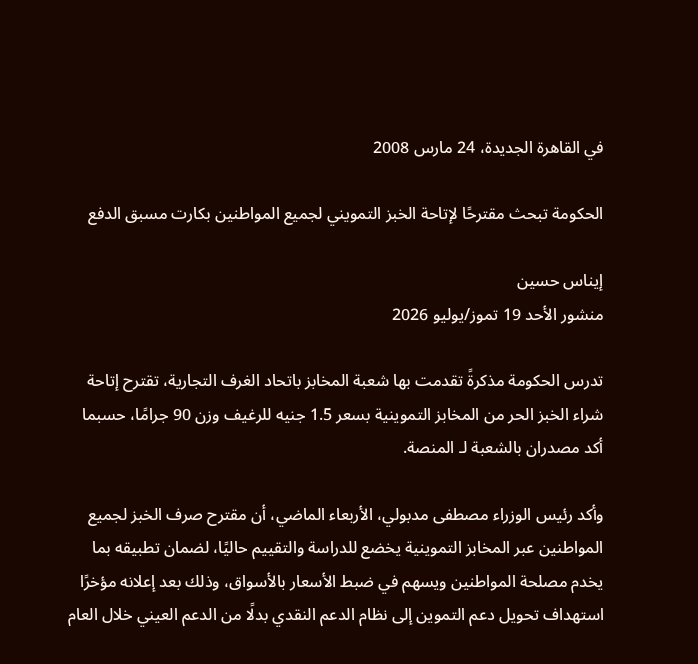في القاهرة الجديدة، 24 مارس 2008

الحكومة تبحث مقترحًا لإتاحة الخبز التمويني لجميع المواطنين بكارت مسبق الدفع

إيناس حسين
منشور الأحد 19 تموز/يوليو 2026

تدرس الحكومة مذكرةً تقدمت بها شعبة المخابز باتحاد الغرف التجارية، تقترح إتاحة شراء الخبز الحر من المخابز التموينية بسعر 1.5 جنيه للرغيف وزن 90 جرامًا، حسبما أكد مصدران بالشعبة لـ المنصة.

وأكد رئيس الوزراء مصطفى مدبولي، الأربعاء الماضي، أن مقترح صرف الخبز لجميع المواطنين عبر المخابز التموينية يخضع للدراسة والتقييم حاليًا، لضمان تطبيقه بما يخدم مصلحة المواطنين ويسهم في ضبط الأسعار بالأسواق، وذلك بعد إعلانه مؤخرًا استهداف تحويل دعم التموين إلى نظام الدعم النقدي بدلًا من الدعم العيني خلال العام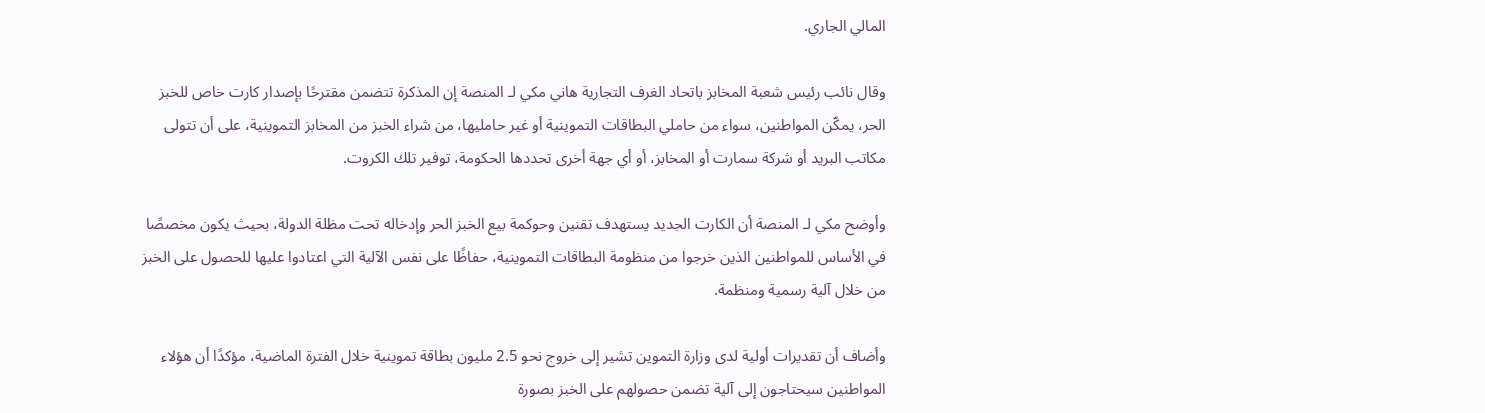المالي الجاري.

وقال نائب رئيس شعبة المخابز باتحاد الغرف التجارية هاني مكي لـ المنصة إن المذكرة تتضمن مقترحًا بإصدار كارت خاص للخبز الحر، يمكّن المواطنين، سواء من حاملي البطاقات التموينية أو غير حامليها، من شراء الخبز من المخابز التموينية، على أن تتولى مكاتب البريد أو شركة سمارت أو المخابز، أو أي جهة أخرى تحددها الحكومة، توفير تلك الكروت.

وأوضح مكي لـ المنصة أن الكارت الجديد يستهدف تقنين وحوكمة بيع الخبز الحر وإدخاله تحت مظلة الدولة، بحيث يكون مخصصًا في الأساس للمواطنين الذين خرجوا من منظومة البطاقات التموينية، حفاظًا على نفس الآلية التي اعتادوا عليها للحصول على الخبز من خلال آلية رسمية ومنظمة.

وأضاف أن تقديرات أولية لدى وزارة التموين تشير إلى خروج نحو 2.5 مليون بطاقة تموينية خلال الفترة الماضية، مؤكدًا أن هؤلاء المواطنين سيحتاجون إلى آلية تضمن حصولهم على الخبز بصورة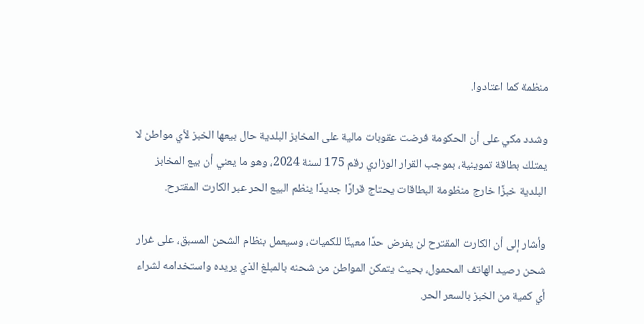منظمة كما اعتادوا.

وشدد مكي على أن الحكومة فرضت عقوبات مالية على المخابز البلدية حال بيعها الخبز لأي مواطن لا يمتلك بطاقة تموينية، بموجب القرار الوزاري رقم 175 لسنة 2024، وهو ما يعني أن بيع المخابز البلدية خبزًا خارج منظومة البطاقات يحتاج قرارًا جديدًا ينظم البيع الحر عبر الكارت المقترح.

وأشار إلى أن الكارت المقترح لن يفرض حدًا معينًا للكميات، وسيعمل بنظام الشحن المسبق، على غرار شحن رصيد الهاتف المحمول، بحيث يتمكن المواطن من شحنه بالمبلغ الذي يريده واستخدامه لشراء أي كمية من الخبز بالسعر الحر.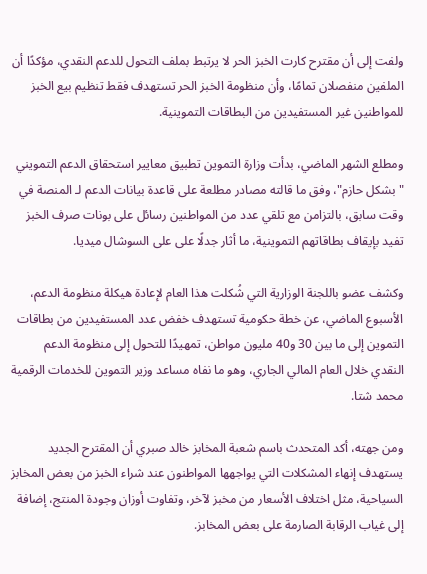ولفت إلى أن مقترح كارت الخبز الحر لا يرتبط بملف التحول للدعم النقدي، مؤكدًا أن الملفين منفصلان تمامًا، وأن منظومة الخبز الحر تستهدف فقط تنظيم بيع الخبز للمواطنين غير المستفيدين من البطاقات التموينية.

ومطلع الشهر الماضي، بدأت وزارة التموين تطبيق معايير استحقاق الدعم التمويني "بشكل حازم"، وفق ما قالته مصادر مطلعة على قاعدة بيانات الدعم لـ المنصة في وقت سابق، بالتزامن مع تلقي عدد من المواطنين رسائل على بونات صرف الخبز تفيد بإيقاف بطاقاتهم التموينية، ما أثار جدلًا على على السوشال ميديا.

وكشف عضو باللجنة الوزارية التي شُكلت هذا العام لإعادة هيكلة منظومة الدعم، الأسبوع الماضي، عن خطة حكومية تستهدف خفض عدد المستفيدين من بطاقات التموين إلى ما بين 30 و40 مليون مواطن، تمهيدًا للتحول إلى منظومة الدعم النقدي خلال العام المالي الجاري، وهو ما نفاه مساعد وزير التموين للخدمات الرقمية محمد شتا.

ومن جهته، أكد المتحدث باسم شعبة المخابز خالد صبري أن المقترح الجديد يستهدف إنهاء المشكلات التي يواجهها المواطنون عند شراء الخبز من بعض المخابز السياحية، مثل اختلاف الأسعار من مخبز لآخر، وتفاوت أوزان وجودة المنتج، إضافة إلى غياب الرقابة الصارمة على بعض المخابز.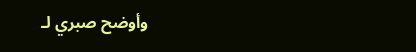وأوضح صبري لـ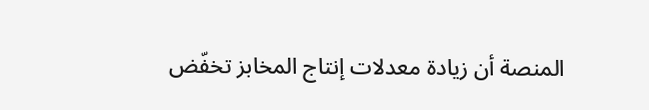المنصة أن زيادة معدلات إنتاج المخابز تخفّض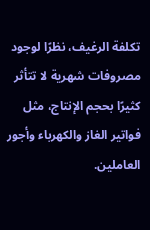تكلفة الرغيف، نظرًا لوجود مصروفات شهرية لا تتأثر كثيرًا بحجم الإنتاج، مثل فواتير الغاز والكهرباء وأجور العاملين.